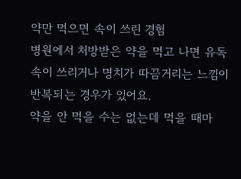약만 먹으면 속이 쓰린 경험
병원에서 처방받은 약을 먹고 나면 유독 속이 쓰리거나 명치가 따끔거리는 느낌이 반복되는 경우가 있어요.
약을 안 먹을 수는 없는데 먹을 때마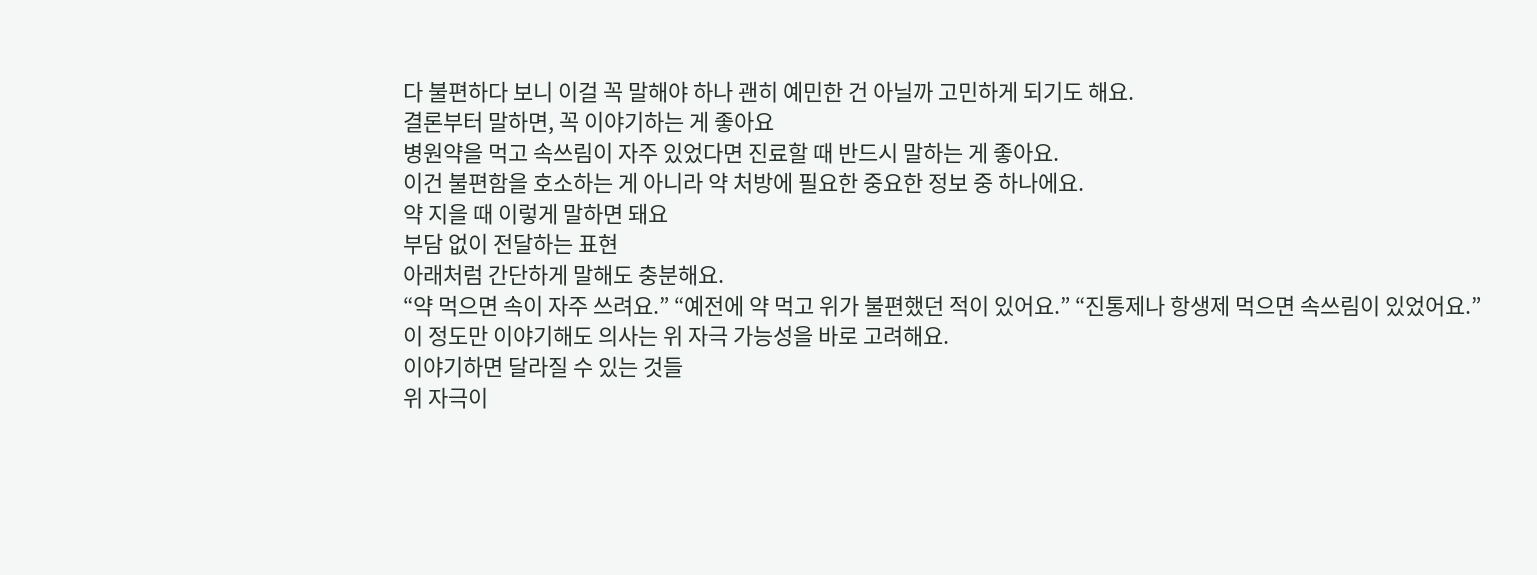다 불편하다 보니 이걸 꼭 말해야 하나 괜히 예민한 건 아닐까 고민하게 되기도 해요.
결론부터 말하면, 꼭 이야기하는 게 좋아요
병원약을 먹고 속쓰림이 자주 있었다면 진료할 때 반드시 말하는 게 좋아요.
이건 불편함을 호소하는 게 아니라 약 처방에 필요한 중요한 정보 중 하나에요.
약 지을 때 이렇게 말하면 돼요
부담 없이 전달하는 표현
아래처럼 간단하게 말해도 충분해요.
“약 먹으면 속이 자주 쓰려요.” “예전에 약 먹고 위가 불편했던 적이 있어요.” “진통제나 항생제 먹으면 속쓰림이 있었어요.”
이 정도만 이야기해도 의사는 위 자극 가능성을 바로 고려해요.
이야기하면 달라질 수 있는 것들
위 자극이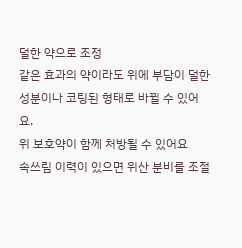덜한 약으로 조정
같은 효과의 약이라도 위에 부담이 덜한 성분이나 코팅된 형태로 바뀔 수 있어요.
위 보호약이 함께 처방될 수 있어요
속쓰림 이력이 있으면 위산 분비를 조절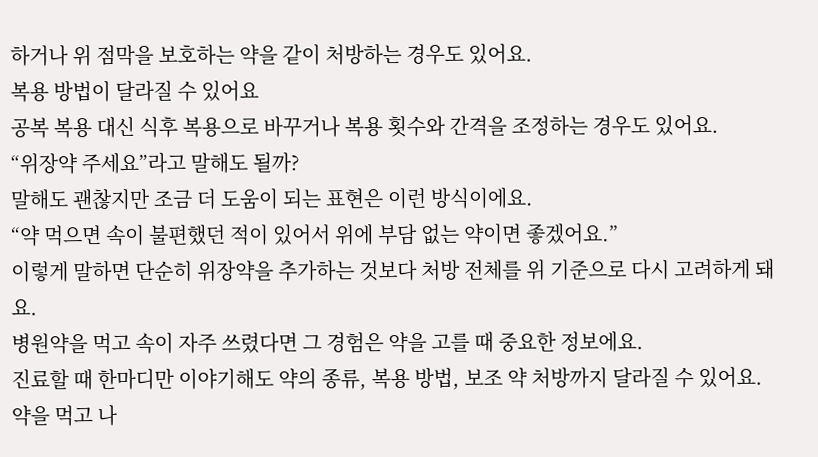하거나 위 점막을 보호하는 약을 같이 처방하는 경우도 있어요.
복용 방법이 달라질 수 있어요
공복 복용 대신 식후 복용으로 바꾸거나 복용 횟수와 간격을 조정하는 경우도 있어요.
“위장약 주세요”라고 말해도 될까?
말해도 괜찮지만 조금 더 도움이 되는 표현은 이런 방식이에요.
“약 먹으면 속이 불편했던 적이 있어서 위에 부담 없는 약이면 좋겠어요.”
이렇게 말하면 단순히 위장약을 추가하는 것보다 처방 전체를 위 기준으로 다시 고려하게 돼요.
병원약을 먹고 속이 자주 쓰렸다면 그 경험은 약을 고를 때 중요한 정보에요.
진료할 때 한마디만 이야기해도 약의 종류, 복용 방법, 보조 약 처방까지 달라질 수 있어요.
약을 먹고 나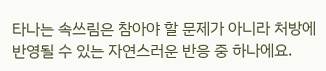타나는 속쓰림은 참아야 할 문제가 아니라 처방에 반영될 수 있는 자연스러운 반응 중 하나에요.